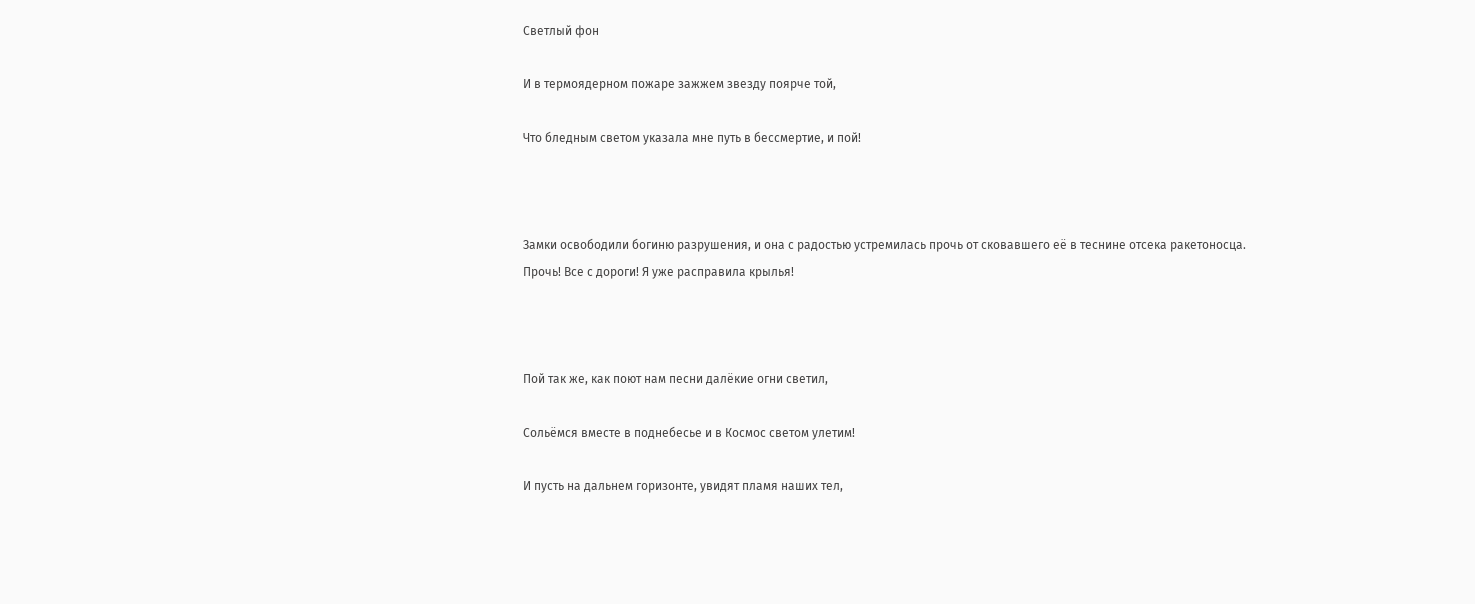Светлый фон

И в термоядерном пожаре зажжем звезду поярче той,

Что бледным светом указала мне путь в бессмертие, и пой!



Замки освободили богиню разрушения, и она с радостью устремилась прочь от сковавшего её в теснине отсека ракетоносца. Прочь! Все с дороги! Я уже расправила крылья!



Пой так же, как поют нам песни далёкие огни светил,

Сольёмся вместе в поднебесье и в Космос светом улетим!

И пусть на дальнем горизонте, увидят пламя наших тел,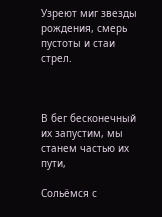Узреют миг звезды рождения, смерь пустоты и стаи стрел.



В бег бесконечный их запустим, мы станем частью их пути,

Сольёмся с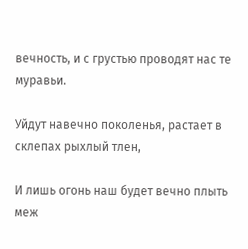вечность, и с грустью проводят нас те муравьи.

Уйдут навечно поколенья, растает в склепах рыхлый тлен,

И лишь огонь наш будет вечно плыть меж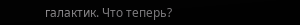галактик. Что теперь?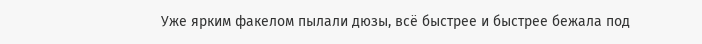Уже ярким факелом пылали дюзы, всё быстрее и быстрее бежала под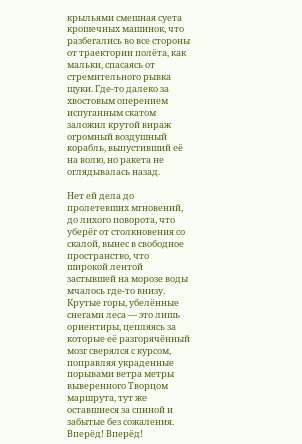крыльями смешная суета крошечных машинок, что разбегались во все стороны от траектории полёта, как мальки, спасаясь от стремительного рывка щуки. Где-то далеко за хвостовым оперением испуганным скатом заложил крутой вираж огромный воздушный корабль, выпустивший её на волю, но ракета не оглядывалась назад.

Нет ей дела до пролетевших мгновений, до лихого поворота, что уберёг от столкновения со скалой, вынес в свободное пространство, что широкой лентой застывшей на морозе воды мчалось где-то внизу. Крутые горы, убелённые снегами леса — это лишь ориентиры, цепляясь за которые её разгорячённый мозг сверялся с курсом, поправляя украденные порывами ветра метры выверенного Творцом маршрута, тут же оставшиеся за спиной и забытые без сожаления. Вперёд! Вперёд!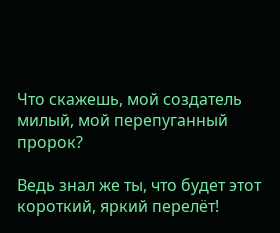Что скажешь, мой создатель милый, мой перепуганный пророк?

Ведь знал же ты, что будет этот короткий, яркий перелёт!